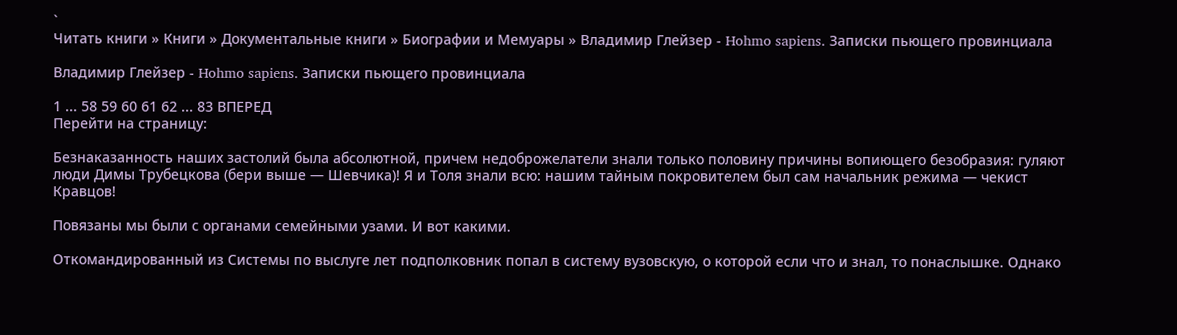`
Читать книги » Книги » Документальные книги » Биографии и Мемуары » Владимир Глейзер - Hohmo sapiens. Записки пьющего провинциала

Владимир Глейзер - Hohmo sapiens. Записки пьющего провинциала

1 ... 58 59 60 61 62 ... 83 ВПЕРЕД
Перейти на страницу:

Безнаказанность наших застолий была абсолютной, причем недоброжелатели знали только половину причины вопиющего безобразия: гуляют люди Димы Трубецкова (бери выше — Шевчика)! Я и Толя знали всю: нашим тайным покровителем был сам начальник режима — чекист Кравцов!

Повязаны мы были с органами семейными узами. И вот какими.

Откомандированный из Системы по выслуге лет подполковник попал в систему вузовскую, о которой если что и знал, то понаслышке. Однако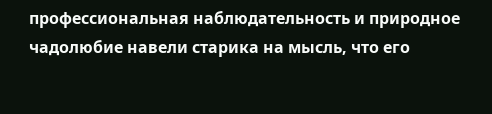профессиональная наблюдательность и природное чадолюбие навели старика на мысль, что его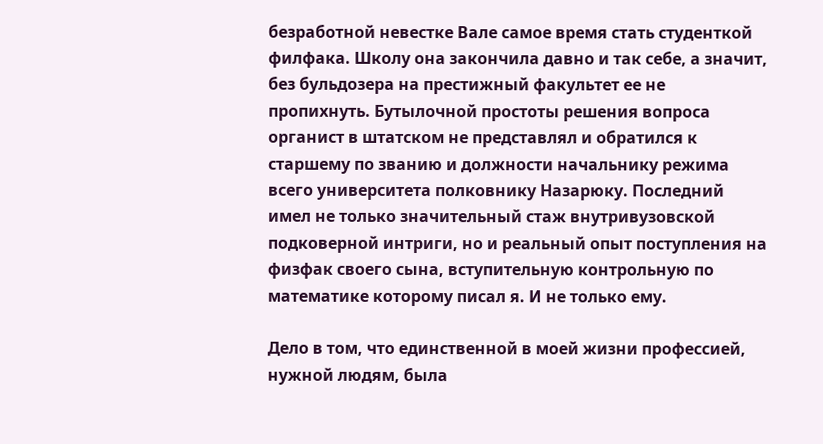безработной невестке Вале самое время стать студенткой филфака. Школу она закончила давно и так себе, а значит, без бульдозера на престижный факультет ее не пропихнуть. Бутылочной простоты решения вопроса органист в штатском не представлял и обратился к старшему по званию и должности начальнику режима всего университета полковнику Назарюку. Последний имел не только значительный стаж внутривузовской подковерной интриги, но и реальный опыт поступления на физфак своего сына, вступительную контрольную по математике которому писал я. И не только ему.

Дело в том, что единственной в моей жизни профессией, нужной людям, была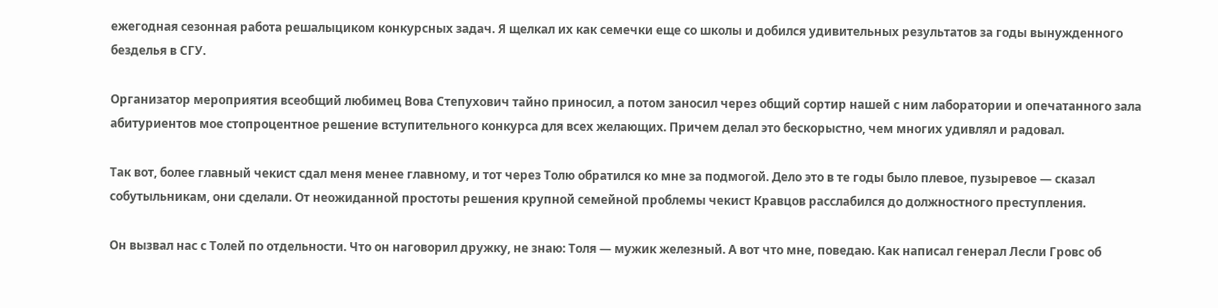ежегодная сезонная работа решалыциком конкурсных задач. Я щелкал их как семечки еще со школы и добился удивительных результатов за годы вынужденного безделья в СГУ.

Организатор мероприятия всеобщий любимец Вова Степухович тайно приносил, а потом заносил через общий сортир нашей с ним лаборатории и опечатанного зала абитуриентов мое стопроцентное решение вступительного конкурса для всех желающих. Причем делал это бескорыстно, чем многих удивлял и радовал.

Так вот, более главный чекист сдал меня менее главному, и тот через Толю обратился ко мне за подмогой. Дело это в те годы было плевое, пузыревое — сказал собутыльникам, они сделали. От неожиданной простоты решения крупной семейной проблемы чекист Кравцов расслабился до должностного преступления.

Он вызвал нас с Толей по отдельности. Что он наговорил дружку, не знаю: Толя — мужик железный. А вот что мне, поведаю. Как написал генерал Лесли Гровс об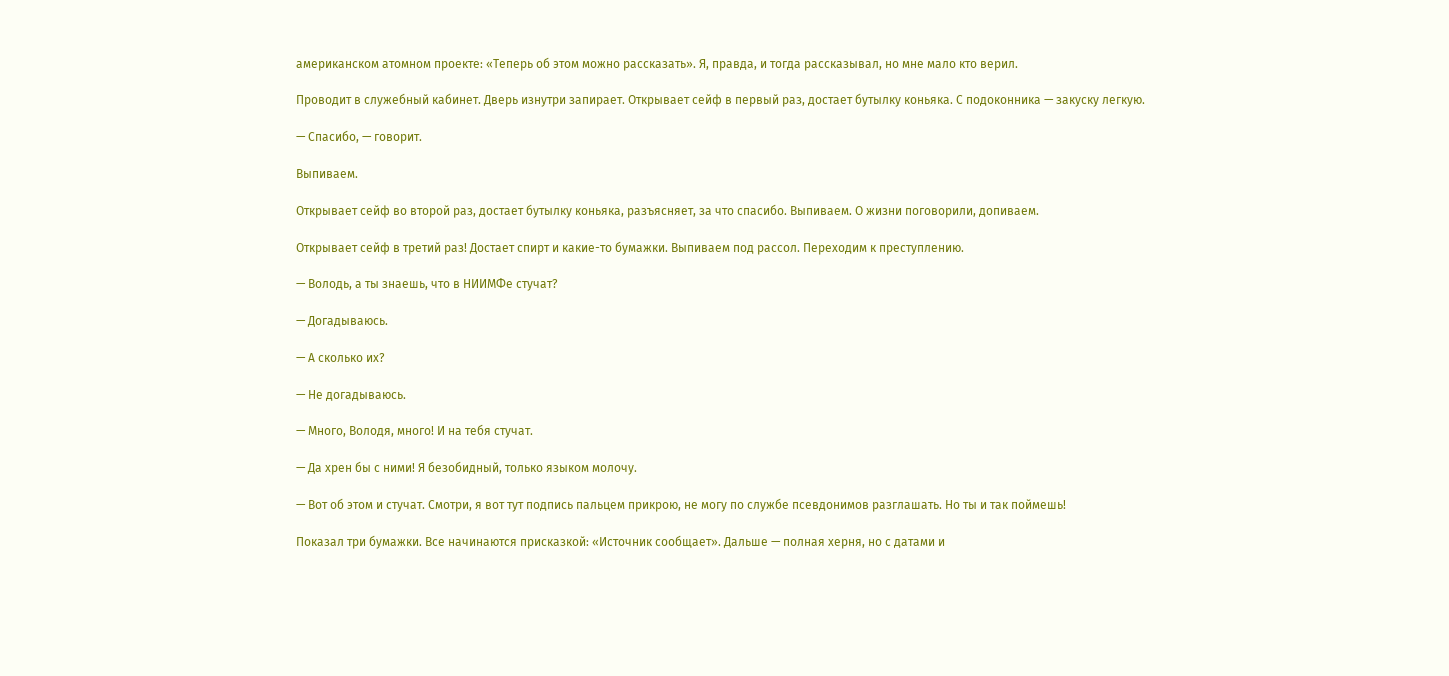американском атомном проекте: «Теперь об этом можно рассказать». Я, правда, и тогда рассказывал, но мне мало кто верил.

Проводит в служебный кабинет. Дверь изнутри запирает. Открывает сейф в первый раз, достает бутылку коньяка. С подоконника — закуску легкую.

— Спасибо, — говорит.

Выпиваем.

Открывает сейф во второй раз, достает бутылку коньяка, разъясняет, за что спасибо. Выпиваем. О жизни поговорили, допиваем.

Открывает сейф в третий раз! Достает спирт и какие-то бумажки. Выпиваем под рассол. Переходим к преступлению.

— Володь, а ты знаешь, что в НИИМФе стучат?

— Догадываюсь.

— А сколько их?

— Не догадываюсь.

— Много, Володя, много! И на тебя стучат.

— Да хрен бы с ними! Я безобидный, только языком молочу.

— Вот об этом и стучат. Смотри, я вот тут подпись пальцем прикрою, не могу по службе псевдонимов разглашать. Но ты и так поймешь!

Показал три бумажки. Все начинаются присказкой: «Источник сообщает». Дальше — полная херня, но с датами и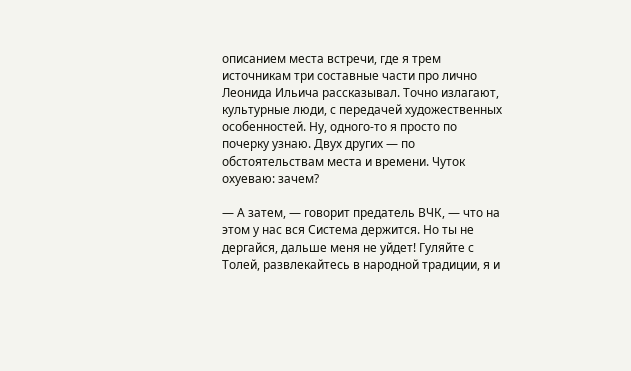описанием места встречи, где я трем источникам три составные части про лично Леонида Ильича рассказывал. Точно излагают, культурные люди, с передачей художественных особенностей. Ну, одного-то я просто по почерку узнаю. Двух других — по обстоятельствам места и времени. Чуток охуеваю: зачем?

— А затем, — говорит предатель ВЧК, — что на этом у нас вся Система держится. Но ты не дергайся, дальше меня не уйдет! Гуляйте с Толей, развлекайтесь в народной традиции, я и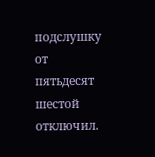подслушку от пятьдесят шестой отключил.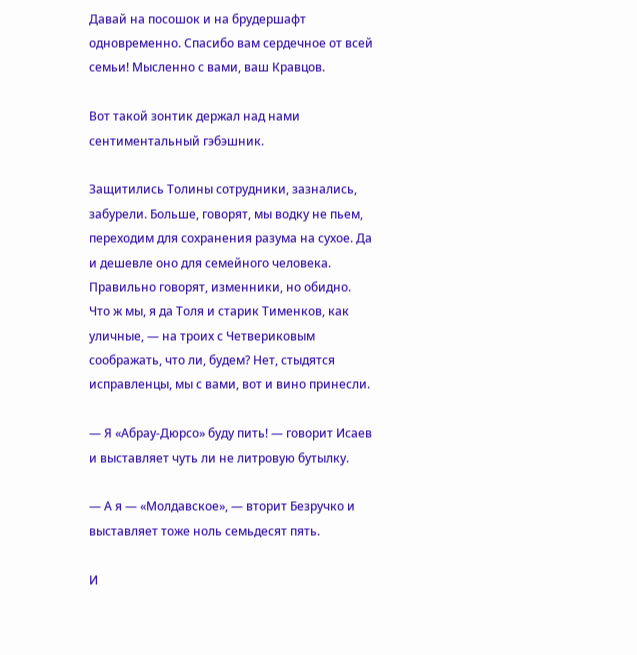Давай на посошок и на брудершафт одновременно. Спасибо вам сердечное от всей семьи! Мысленно с вами, ваш Кравцов.

Вот такой зонтик держал над нами сентиментальный гэбэшник.

Защитились Толины сотрудники, зазнались, забурели. Больше, говорят, мы водку не пьем, переходим для сохранения разума на сухое. Да и дешевле оно для семейного человека. Правильно говорят, изменники, но обидно. Что ж мы, я да Толя и старик Тименков, как уличные, — на троих с Четвериковым соображать, что ли, будем? Нет, стыдятся исправленцы, мы с вами, вот и вино принесли.

— Я «Абрау-Дюрсо» буду пить! — говорит Исаев и выставляет чуть ли не литровую бутылку.

— А я — «Молдавское», — вторит Безручко и выставляет тоже ноль семьдесят пять.

И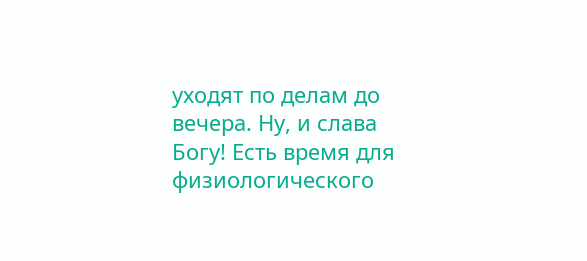уходят по делам до вечера. Ну, и слава Богу! Есть время для физиологического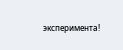эксперимента!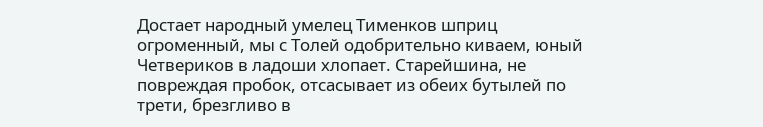Достает народный умелец Тименков шприц огроменный, мы с Толей одобрительно киваем, юный Четвериков в ладоши хлопает. Старейшина, не повреждая пробок, отсасывает из обеих бутылей по трети, брезгливо в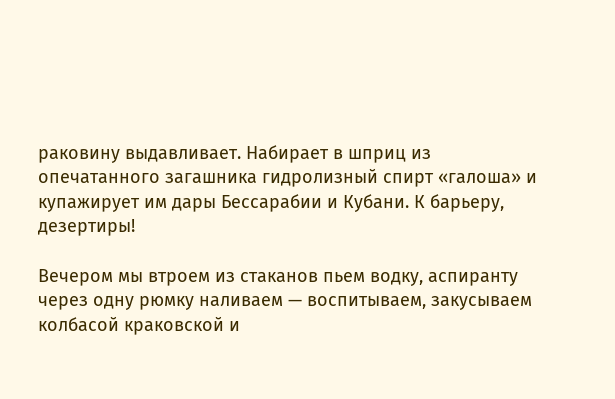раковину выдавливает. Набирает в шприц из опечатанного загашника гидролизный спирт «галоша» и купажирует им дары Бессарабии и Кубани. К барьеру, дезертиры!

Вечером мы втроем из стаканов пьем водку, аспиранту через одну рюмку наливаем — воспитываем, закусываем колбасой краковской и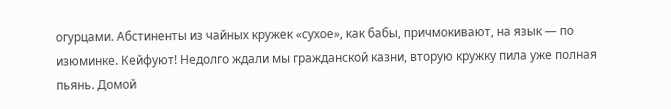огурцами. Абстиненты из чайных кружек «сухое», как бабы, причмокивают, на язык — по изюминке. Кейфуют! Недолго ждали мы гражданской казни, вторую кружку пила уже полная пьянь. Домой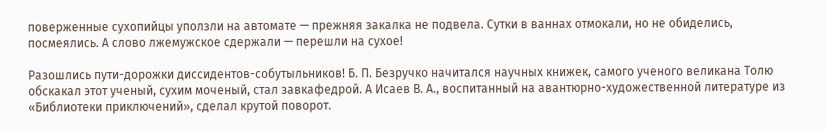поверженные сухопийцы уползли на автомате — прежняя закалка не подвела. Сутки в ваннах отмокали, но не обиделись, посмеялись. А слово лжемужское сдержали — перешли на сухое!

Разошлись пути-дорожки диссидентов-собутыльников! Б. П. Безручко начитался научных книжек, самого ученого великана Толю обскакал этот ученый, сухим моченый, стал завкафедрой. А Исаев В. А., воспитанный на авантюрно-художественной литературе из «Библиотеки приключений», сделал крутой поворот.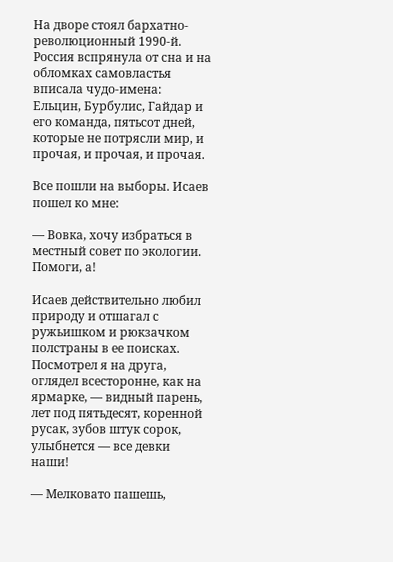На дворе стоял бархатно-революционный 1990-й. Россия вспрянула от сна и на обломках самовластья вписала чудо-имена: Ельцин, Бурбулис, Гайдар и его команда, пятьсот дней, которые не потрясли мир, и прочая, и прочая, и прочая.

Все пошли на выборы. Исаев пошел ко мне:

— Вовка, хочу избраться в местный совет по экологии. Помоги, а!

Исаев действительно любил природу и отшагал с ружьишком и рюкзачком полстраны в ее поисках. Посмотрел я на друга, оглядел всесторонне, как на ярмарке, — видный парень, лет под пятьдесят, коренной русак, зубов штук сорок, улыбнется — все девки наши!

— Мелковато пашешь,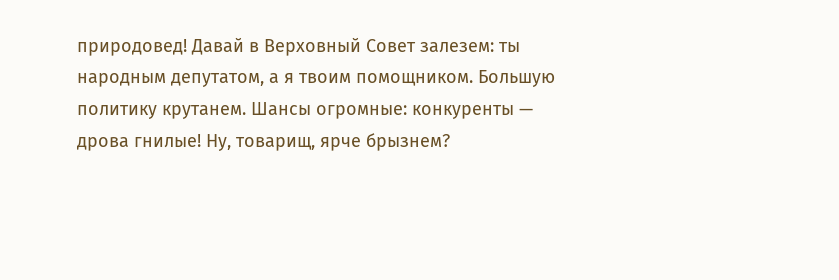природовед! Давай в Верховный Совет залезем: ты народным депутатом, а я твоим помощником. Большую политику крутанем. Шансы огромные: конкуренты — дрова гнилые! Ну, товарищ, ярче брызнем?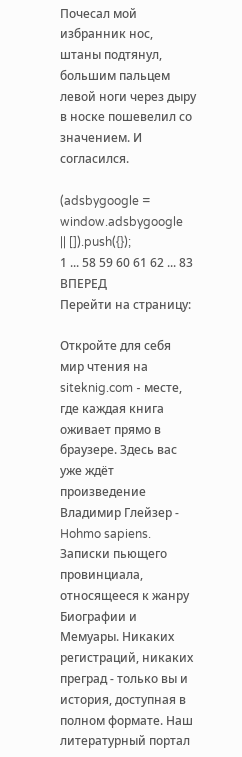Почесал мой избранник нос, штаны подтянул, большим пальцем левой ноги через дыру в носке пошевелил со значением. И согласился.

(adsbygoogle = window.adsbygoogle || []).push({});
1 ... 58 59 60 61 62 ... 83 ВПЕРЕД
Перейти на страницу:

Откройте для себя мир чтения на siteknig.com - месте, где каждая книга оживает прямо в браузере. Здесь вас уже ждёт произведение Владимир Глейзер - Hohmo sapiens. Записки пьющего провинциала, относящееся к жанру Биографии и Мемуары. Никаких регистраций, никаких преград - только вы и история, доступная в полном формате. Наш литературный портал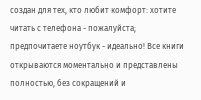создан для тех, кто любит комфорт: хотите читать с телефона - пожалуйста; предпочитаете ноутбук - идеально! Все книги открываются моментально и представлены полностью, без сокращений и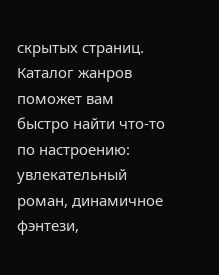скрытых страниц. Каталог жанров поможет вам быстро найти что-то по настроению: увлекательный роман, динамичное фэнтези,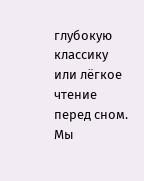глубокую классику или лёгкое чтение перед сном. Мы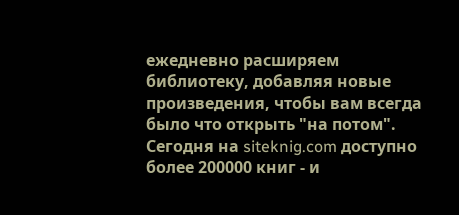ежедневно расширяем библиотеку, добавляя новые произведения, чтобы вам всегда было что открыть "на потом". Сегодня на siteknig.com доступно более 200000 книг - и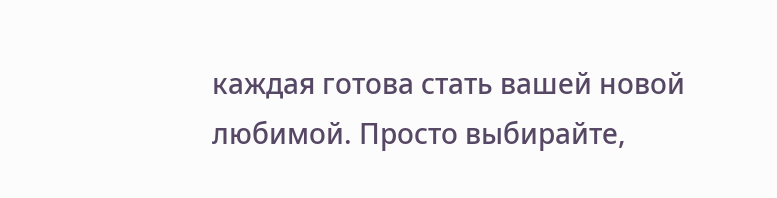каждая готова стать вашей новой любимой. Просто выбирайте,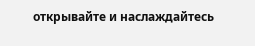открывайте и наслаждайтесь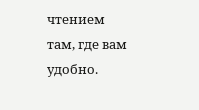чтением там, где вам удобно.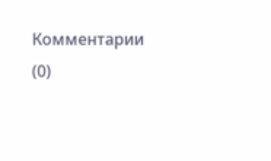Комментарии (0)